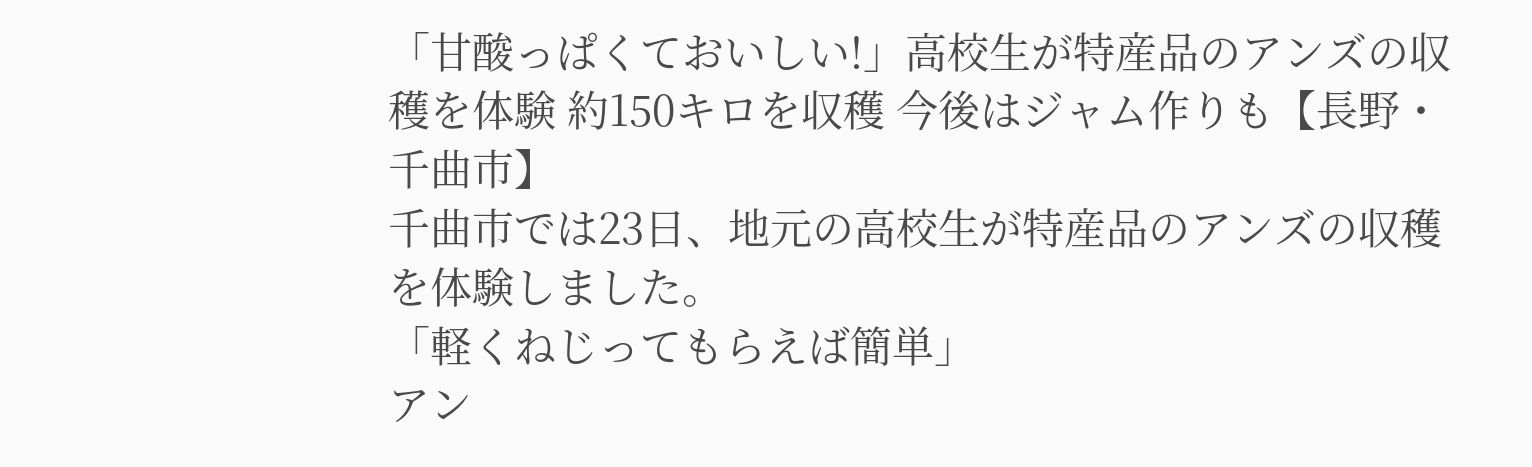「甘酸っぱくておいしい!」高校生が特産品のアンズの収穫を体験 約150キロを収穫 今後はジャム作りも【長野・千曲市】
千曲市では23日、地元の高校生が特産品のアンズの収穫を体験しました。
「軽くねじってもらえば簡単」
アン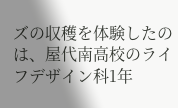ズの収穫を体験したのは、屋代南高校のライフデザイン科1年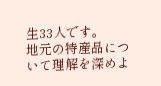生33人です。
地元の特産品について理解を深めよ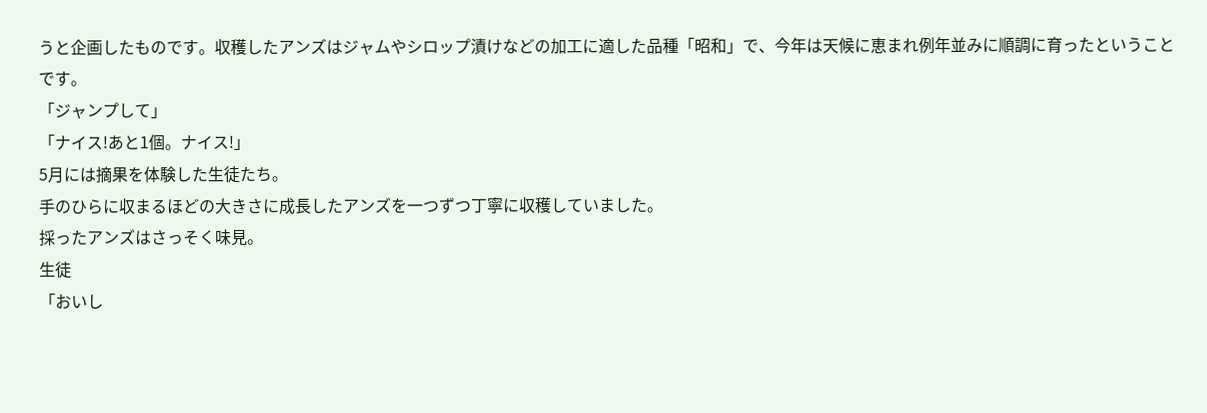うと企画したものです。収穫したアンズはジャムやシロップ漬けなどの加工に適した品種「昭和」で、今年は天候に恵まれ例年並みに順調に育ったということです。
「ジャンプして」
「ナイス!あと1個。ナイス!」
5月には摘果を体験した生徒たち。
手のひらに収まるほどの大きさに成長したアンズを一つずつ丁寧に収穫していました。
採ったアンズはさっそく味見。
生徒
「おいし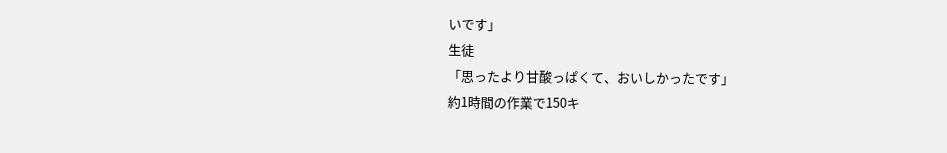いです」
生徒
「思ったより甘酸っぱくて、おいしかったです」
約1時間の作業で150キ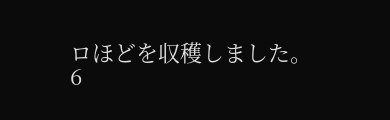ロほどを収穫しました。
6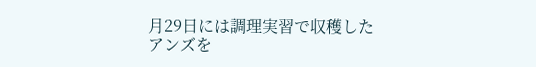月29日には調理実習で収穫したアンズを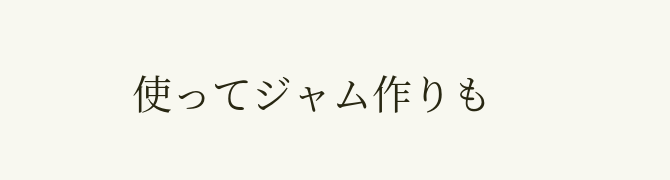使ってジャム作りも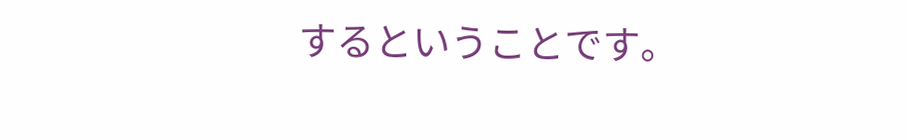するということです。